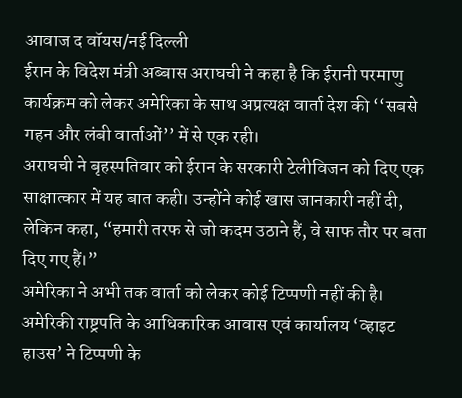आवाज द वॉयस/नई दिल्ली
ईरान के विदेश मंत्री अब्बास अराघची ने कहा है कि ईरानी परमाणु कार्यक्रम को लेकर अमेरिका के साथ अप्रत्यक्ष वार्ता देश की ‘‘सबसे गहन और लंबी वार्ताओं’’ में से एक रही।
अराघची ने बृहस्पतिवार को ईरान के सरकारी टेलीविजन को दिए एक साक्षात्कार में यह बात कही। उन्होंने कोई खास जानकारी नहीं दी, लेकिन कहा, “हमारी तरफ से जो कदम उठाने हैं, वे साफ तौर पर बता दिए गए हैं।”
अमेरिका ने अभी तक वार्ता को लेकर कोई टिप्पणी नहीं की है। अमेरिकी राष्ट्रपति के आधिकारिक आवास एवं कार्यालय ‘व्हाइट हाउस’ ने टिप्पणी के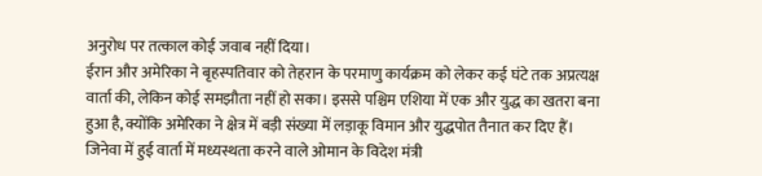अनुरोध पर तत्काल कोई जवाब नहीं दिया।
ईरान और अमेरिका ने बृहस्पतिवार को तेहरान के परमाणु कार्यक्रम को लेकर कई घंटे तक अप्रत्यक्ष वार्ता की, लेकिन कोई समझौता नहीं हो सका। इससे पश्चिम एशिया में एक और युद्ध का खतरा बना हुआ है, क्योंकि अमेरिका ने क्षेत्र में बड़ी संख्या में लड़ाकू विमान और युद्धपोत तैनात कर दिए हैं।
जिनेवा में हुई वार्ता में मध्यस्थता करने वाले ओमान के विदेश मंत्री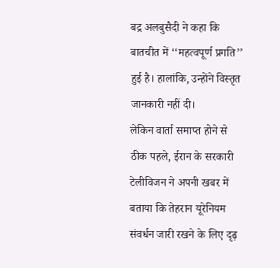बद्र अलबुसैदी ने कहा कि बातचीत में ‘‘महत्वपूर्ण प्रगति’’ हुई है। हालांकि, उन्होंने विस्तृत जानकारी नहीं दी।
लेकिन वार्ता समाप्त होने से ठीक पहले, ईरान के सरकारी टेलीविजन ने अपनी खबर में बताया कि तेहरान यूरेनियम संवर्धन जारी रखने के लिए दृढ़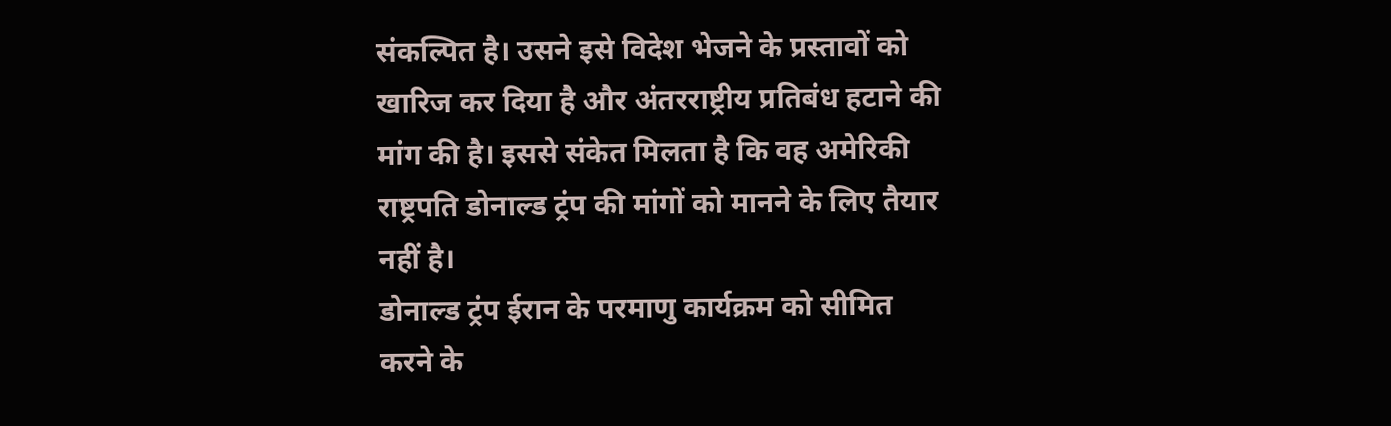संकल्पित है। उसने इसे विदेश भेजने के प्रस्तावों को खारिज कर दिया है और अंतरराष्ट्रीय प्रतिबंध हटाने की मांग की है। इससे संकेत मिलता है कि वह अमेरिकी राष्ट्रपति डोनाल्ड ट्रंप की मांगों को मानने के लिए तैयार नहीं है।
डोनाल्ड ट्रंप ईरान के परमाणु कार्यक्रम को सीमित करने के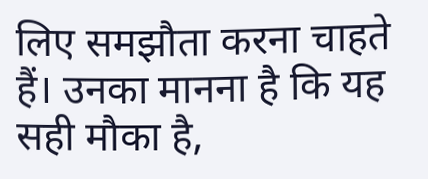लिए समझौता करना चाहते हैं। उनका मानना है कि यह सही मौका है,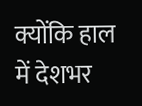क्योंकि हाल में देशभर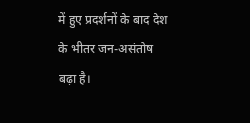में हुए प्रदर्शनों के बाद देश के भीतर जन-असंतोष बढ़ा है।